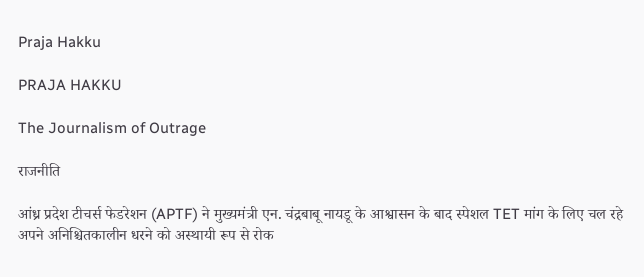Praja Hakku

PRAJA HAKKU

The Journalism of Outrage

राजनीति

आंध्र प्रदेश टीचर्स फेडरेशन (APTF) ने मुख्यमंत्री एन. चंद्रबाबू नायडू के आश्वासन के बाद स्पेशल TET मांग के लिए चल रहे अपने अनिश्चितकालीन धरने को अस्थायी रूप से रोक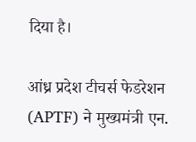दिया है।

आंध्र प्रदेश टीचर्स फेडरेशन (APTF) ने मुख्यमंत्री एन.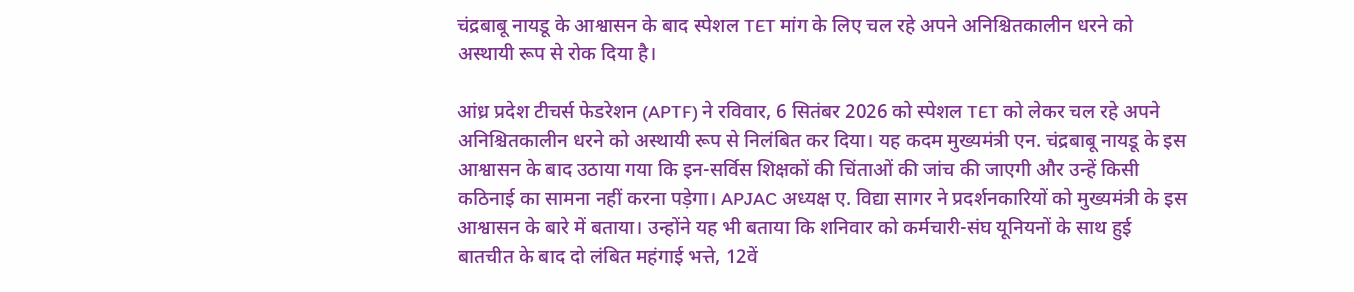चंद्रबाबू नायडू के आश्वासन के बाद स्पेशल TET मांग के लिए चल रहे अपने अनिश्चितकालीन धरने को अस्थायी रूप से रोक दिया है।

आंध्र प्रदेश टीचर्स फेडरेशन (APTF) ने रविवार, 6 सितंबर 2026 को स्पेशल TET को लेकर चल रहे अपने अनिश्चितकालीन धरने को अस्थायी रूप से निलंबित कर दिया। यह कदम मुख्यमंत्री एन. चंद्रबाबू नायडू के इस आश्वासन के बाद उठाया गया कि इन-सर्विस शिक्षकों की चिंताओं की जांच की जाएगी और उन्हें किसी कठिनाई का सामना नहीं करना पड़ेगा। APJAC अध्यक्ष ए. विद्या सागर ने प्रदर्शनकारियों को मुख्यमंत्री के इस आश्वासन के बारे में बताया। उन्होंने यह भी बताया कि शनिवार को कर्मचारी-संघ यूनियनों के साथ हुई बातचीत के बाद दो लंबित महंगाई भत्ते, 12वें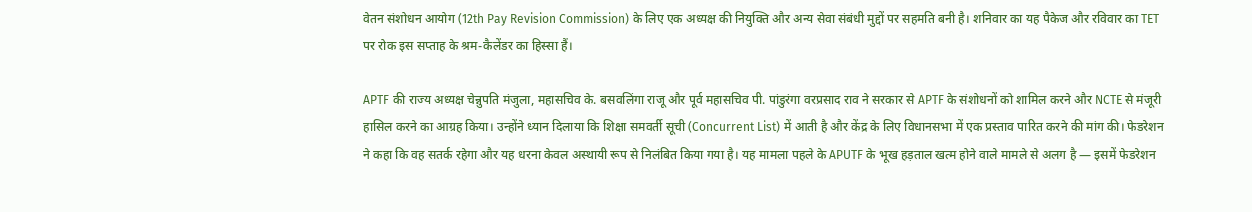वेतन संशोधन आयोग (12th Pay Revision Commission) के लिए एक अध्यक्ष की नियुक्ति और अन्य सेवा संबंधी मुद्दों पर सहमति बनी है। शनिवार का यह पैकेज और रविवार का TET पर रोक इस सप्ताह के श्रम-कैलेंडर का हिस्सा हैं।

APTF की राज्य अध्यक्ष चेन्नुपति मंजुला, महासचिव के. बसवलिंगा राजू और पूर्व महासचिव पी. पांडुरंगा वरप्रसाद राव ने सरकार से APTF के संशोधनों को शामिल करने और NCTE से मंजूरी हासिल करने का आग्रह किया। उन्होंने ध्यान दिलाया कि शिक्षा समवर्ती सूची (Concurrent List) में आती है और केंद्र के लिए विधानसभा में एक प्रस्ताव पारित करने की मांग की। फेडरेशन ने कहा कि वह सतर्क रहेगा और यह धरना केवल अस्थायी रूप से निलंबित किया गया है। यह मामला पहले के APUTF के भूख हड़ताल खत्म होने वाले मामले से अलग है — इसमें फेडरेशन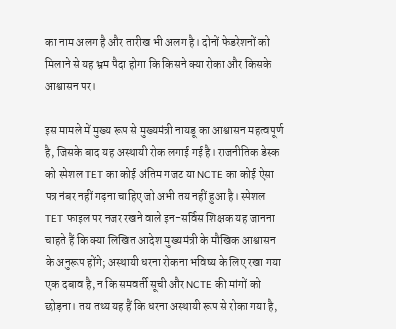का नाम अलग है और तारीख भी अलग है। दोनों फेडरेशनों को मिलाने से यह भ्रम पैदा होगा कि किसने क्या रोका और किसके आश्वासन पर।

इस मामले में मुख्य रूप से मुख्यमंत्री नायडू का आश्वासन महत्वपूर्ण है, जिसके बाद यह अस्थायी रोक लगाई गई है। राजनीतिक डेस्क को स्पेशल TET का कोई अंतिम गजट या NCTE का कोई ऐसा पत्र नंबर नहीं गढ़ना चाहिए जो अभी तय नहीं हुआ है। स्पेशल TET फाइल पर नजर रखने वाले इन-सर्विस शिक्षक यह जानना चाहते हैं कि क्या लिखित आदेश मुख्यमंत्री के मौखिक आश्वासन के अनुरूप होंगे; अस्थायी धरना रोकना भविष्य के लिए रखा गया एक दबाव है, न कि समवर्ती सूची और NCTE की मांगों को छोड़ना। तय तथ्य यह हैं कि धरना अस्थायी रूप से रोका गया है,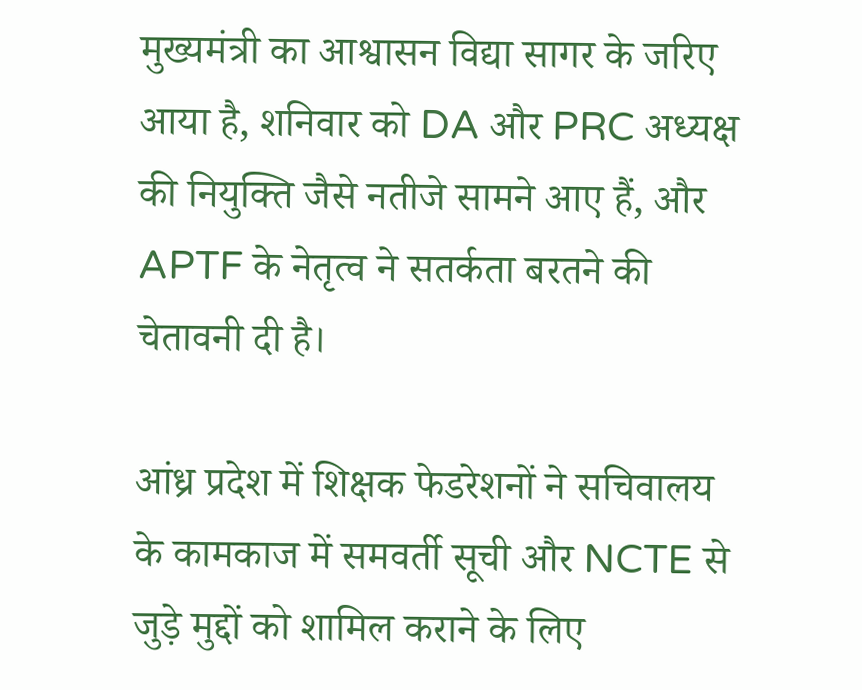मुख्यमंत्री का आश्वासन विद्या सागर के जरिए आया है, शनिवार को DA और PRC अध्यक्ष की नियुक्ति जैसे नतीजे सामने आए हैं, और APTF के नेतृत्व ने सतर्कता बरतने की चेतावनी दी है।

आंध्र प्रदेश में शिक्षक फेडरेशनों ने सचिवालय के कामकाज में समवर्ती सूची और NCTE से जुड़े मुद्दों को शामिल कराने के लिए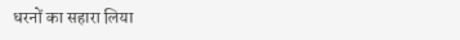धरनों का सहारा लिया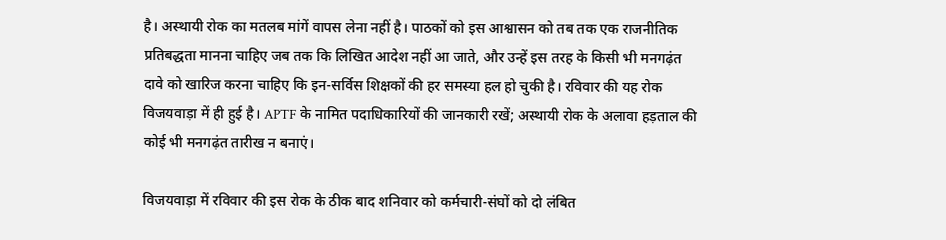है। अस्थायी रोक का मतलब मांगें वापस लेना नहीं है। पाठकों को इस आश्वासन को तब तक एक राजनीतिक प्रतिबद्धता मानना चाहिए जब तक कि लिखित आदेश नहीं आ जाते, और उन्हें इस तरह के किसी भी मनगढ़ंत दावे को खारिज करना चाहिए कि इन-सर्विस शिक्षकों की हर समस्या हल हो चुकी है। रविवार की यह रोक विजयवाड़ा में ही हुई है। APTF के नामित पदाधिकारियों की जानकारी रखें; अस्थायी रोक के अलावा हड़ताल की कोई भी मनगढ़ंत तारीख न बनाएं।

विजयवाड़ा में रविवार की इस रोक के ठीक बाद शनिवार को कर्मचारी-संघों को दो लंबित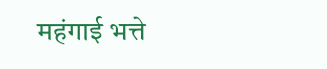महंगाई भत्ते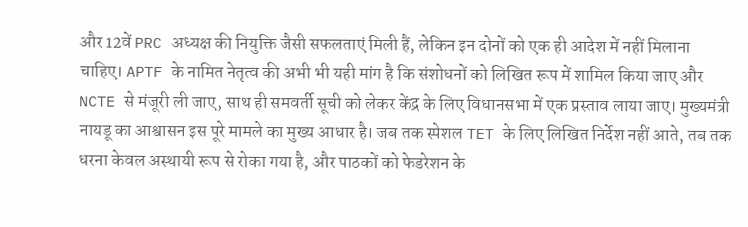और 12वें PRC अध्यक्ष की नियुक्ति जैसी सफलताएं मिली हैं, लेकिन इन दोनों को एक ही आदेश में नहीं मिलाना चाहिए। APTF के नामित नेतृत्व की अभी भी यही मांग है कि संशोधनों को लिखित रूप में शामिल किया जाए और NCTE से मंजूरी ली जाए, साथ ही समवर्ती सूची को लेकर केंद्र के लिए विधानसभा में एक प्रस्ताव लाया जाए। मुख्यमंत्री नायडू का आश्वासन इस पूरे मामले का मुख्य आधार है। जब तक स्पेशल TET के लिए लिखित निर्देश नहीं आते, तब तक धरना केवल अस्थायी रूप से रोका गया है, और पाठकों को फेडरेशन के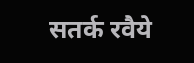सतर्क रवैये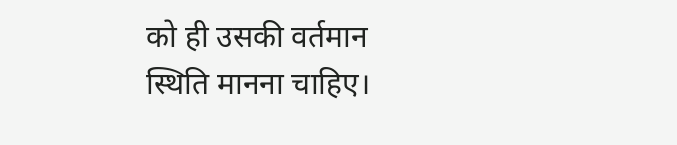को ही उसकी वर्तमान स्थिति मानना चाहिए।